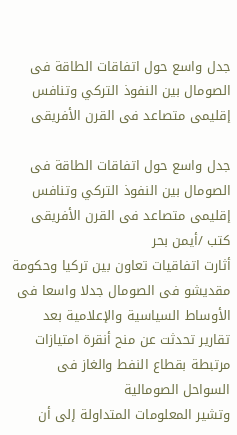جدل واسع حول اتفاقات الطاقة فى الصومال بين النفوذ التركي وتنافس إقليمى متصاعد فى القرن الأفريقى

جدل واسع حول اتفاقات الطاقة فى الصومال بين النفوذ التركي وتنافس إقليمى متصاعد فى القرن الأفريقى
كتب /أيمن بحر
أثارت اتفاقيات تعاون بين تركيا وحكومة مقديشو فى الصومال جدلا واسعا فى الأوساط السياسية والإعلامية بعد تقارير تحدثت عن منح أنقرة امتيازات مرتبطة بقطاع النفط والغاز فى السواحل الصومالية
وتشير المعلومات المتداولة إلى أن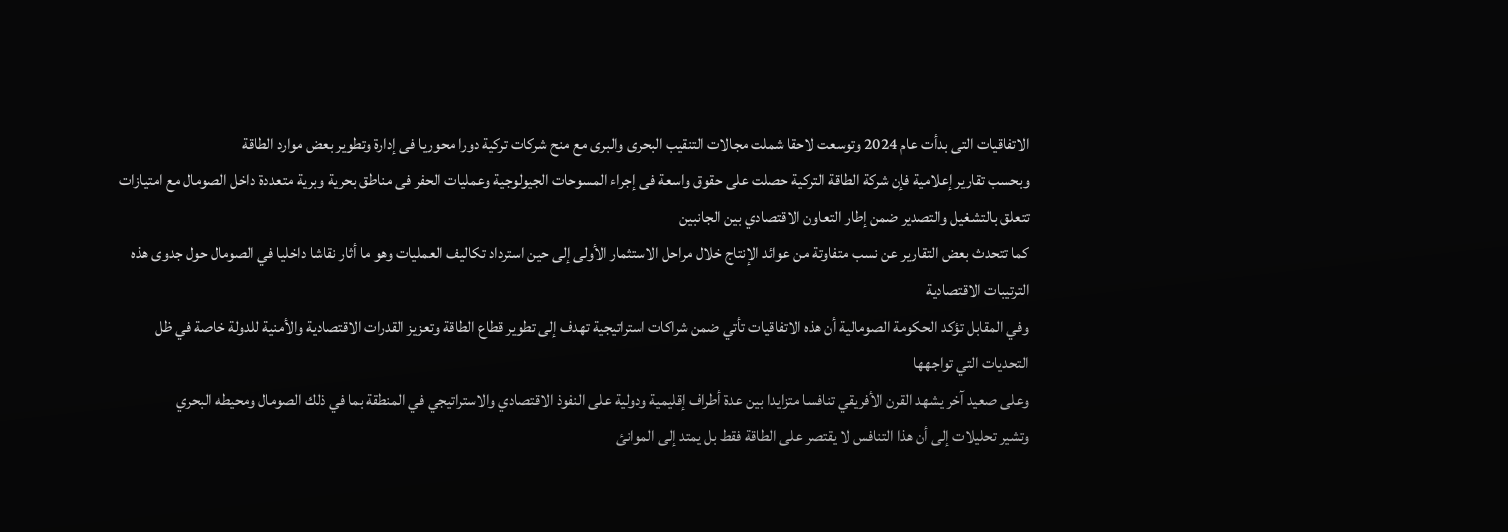الاتفاقيات التى بدأت عام 2024 وتوسعت لاحقا شملت مجالات التنقيب البحرى والبرى مع منح شركات تركية دورا محوريا فى إدارة وتطوير بعض موارد الطاقة
وبحسب تقارير إعلامية فإن شركة الطاقة التركية حصلت على حقوق واسعة فى إجراء المسوحات الجيولوجية وعمليات الحفر فى مناطق بحرية وبرية متعددة داخل الصومال مع امتيازات تتعلق بالتشغيل والتصدير ضمن إطار التعاون الاقتصادي بين الجانبين
كما تتحدث بعض التقارير عن نسب متفاوتة من عوائد الإنتاج خلال مراحل الاستثمار الأولى إلى حين استرداد تكاليف العمليات وهو ما أثار نقاشا داخليا في الصومال حول جدوى هذه الترتيبات الاقتصادية
وفي المقابل تؤكد الحكومة الصومالية أن هذه الاتفاقيات تأتي ضمن شراكات استراتيجية تهدف إلى تطوير قطاع الطاقة وتعزيز القدرات الاقتصادية والأمنية للدولة خاصة في ظل التحديات التي تواجهها
وعلى صعيد آخر يشهد القرن الأفريقي تنافسا متزايدا بين عدة أطراف إقليمية ودولية على النفوذ الاقتصادي والاستراتيجي في المنطقة بما في ذلك الصومال ومحيطه البحري
وتشير تحليلات إلى أن هذا التنافس لا يقتصر على الطاقة فقط بل يمتد إلى الموانئ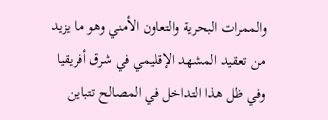والممرات البحرية والتعاون الأمني وهو ما يزيد من تعقيد المشهد الإقليمي في شرق أفريقيا
وفي ظل هذا التداخل في المصالح تتباين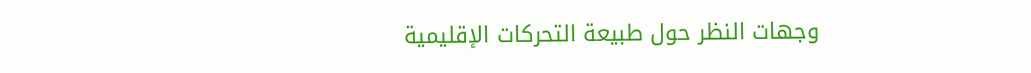وجهات النظر حول طبيعة التحركات الإقليمية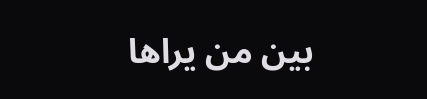بين من يراها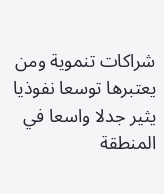شراكات تنموية ومن يعتبرها توسعا نفوذيا يثير جدلا واسعا في المنطقة